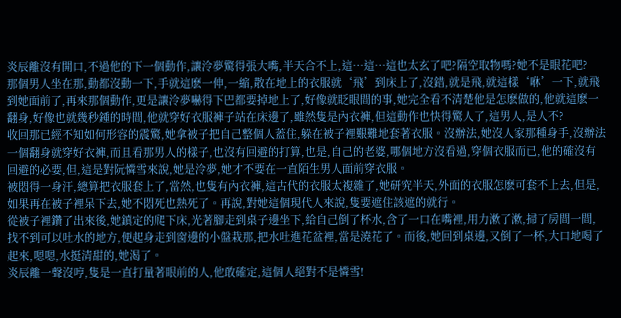炎辰離沒有開口,不過他的下一個動作,讓泠夢驚得張大嘴,半天合不上,這…這…這也太玄了吧?隔空取物嗎?她不是眼花吧?
那個男人坐在那,動都沒動一下,手就這麽一伸,一縮,散在地上的衣服就‘飛’到床上了,沒錯,就是飛,就這樣‘咻’一下,就飛到她面前了,再來那個動作,更是讓泠夢嚇得下巴都要掉地上了,好像就眨眼間的事,她完全看不清楚他是怎麽做的,他就這麽一翻身,好像也就幾秒鍾的時間,他就穿好衣服褲子站在床邊了,雖然隻是內衣褲,但這動作也快得驚人了,這男人,是人不?
收回那已經不知如何形容的震驚,她拿被子把自己整個人蓋住,躲在被子裡艱難地套著衣服。沒辦法,她沒人家那種身手,沒辦法一個翻身就穿好衣褲,而且看那男人的樣子,也沒有回避的打算,也是,自己的老婆,哪個地方沒看過,穿個衣服而已,他的確沒有回避的必要,但,這是對阮憐雪來說,她是泠夢,她才不要在一直陌生男人面前穿衣服。
被悶得一身汗,總算把衣服套上了,當然,也隻有內衣褲,這古代的衣服太複雜了,她研究半天,外面的衣服怎麽可套不上去,但是,如果再在被子裡呆下去,她不悶死也熱死了。再說,對她這個現代人來說,隻要遮住該遮的就行。
從被子裡鑽了出來後,她鎮定的爬下床,光著腳走到桌子邊坐下,給自己倒了杯水,含了一口在嘴裡,用力漱了漱,掃了房間一間,找不到可以吐水的地方,便起身走到窗邊的小盤栽那,把水吐進花盆裡,當是澆花了。而後,她回到桌邊,又倒了一杯,大口地喝了起來,嗯嗯,水挺清甜的,她渴了。
炎辰離一聲沒哼,隻是一直打量著眼前的人,他敢確定,這個人絕對不是憐雪!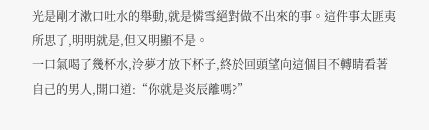光是剛才漱口吐水的舉動,就是憐雪絕對做不出來的事。這件事太匪夷所思了,明明就是,但又明顯不是。
一口氣喝了幾杯水,泠夢才放下杯子,終於回頭望向這個目不轉睛看著自己的男人,開口道:“你就是炎辰離嗎?”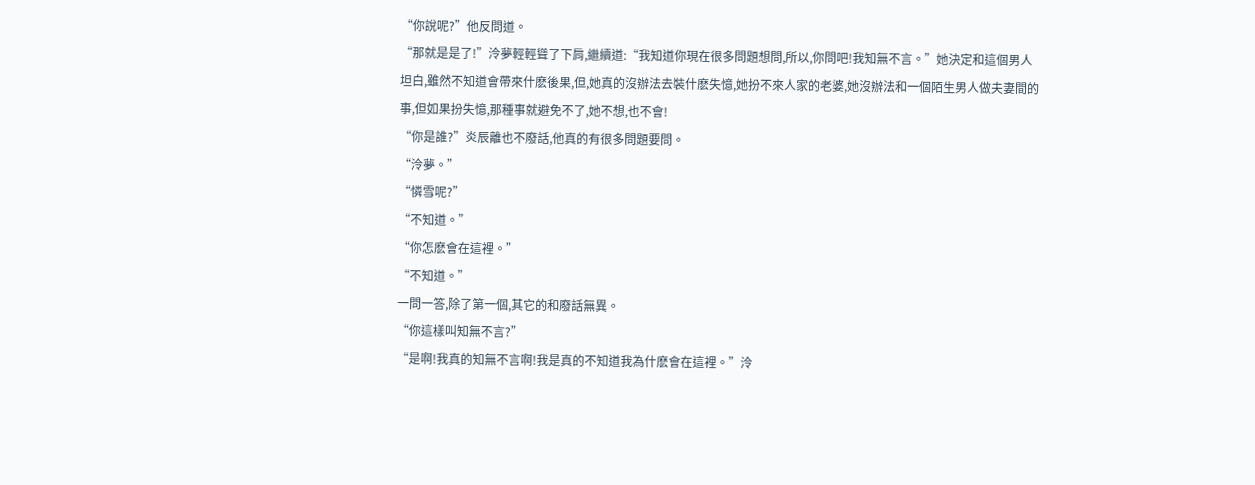“你說呢?”他反問道。
“那就是是了!”泠夢輕輕聳了下肩,繼續道:“我知道你現在很多問題想問,所以,你問吧!我知無不言。”她決定和這個男人坦白,雖然不知道會帶來什麽後果,但,她真的沒辦法去裝什麽失憶,她扮不來人家的老婆,她沒辦法和一個陌生男人做夫妻間的事,但如果扮失憶,那種事就避免不了,她不想,也不會!
“你是誰?”炎辰離也不廢話,他真的有很多問題要問。
“泠夢。”
“憐雪呢?”
“不知道。”
“你怎麽會在這裡。”
“不知道。”
一問一答,除了第一個,其它的和廢話無異。
“你這樣叫知無不言?”
“是啊!我真的知無不言啊!我是真的不知道我為什麽會在這裡。”泠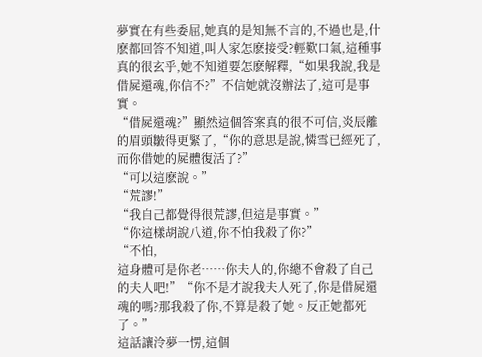夢實在有些委屈,她真的是知無不言的,不過也是,什麽都回答不知道,叫人家怎麽接受?輕歎口氣,這種事真的很玄乎,她不知道要怎麽解釋,“如果我說,我是借屍還魂,你信不?”不信她就沒辦法了,這可是事實。
“借屍還魂?”顯然這個答案真的很不可信,炎辰離的眉頭皺得更緊了,“你的意思是說,憐雪已經死了,而你借她的屍體復活了?”
“可以這麽說。”
“荒謬!”
“我自己都覺得很荒謬,但這是事實。”
“你這樣胡說八道,你不怕我殺了你?”
“不怕,
這身體可是你老……你夫人的,你總不會殺了自己的夫人吧!”“你不是才說我夫人死了,你是借屍還魂的嗎?那我殺了你,不算是殺了她。反正她都死了。”
這話讓泠夢一愣,這個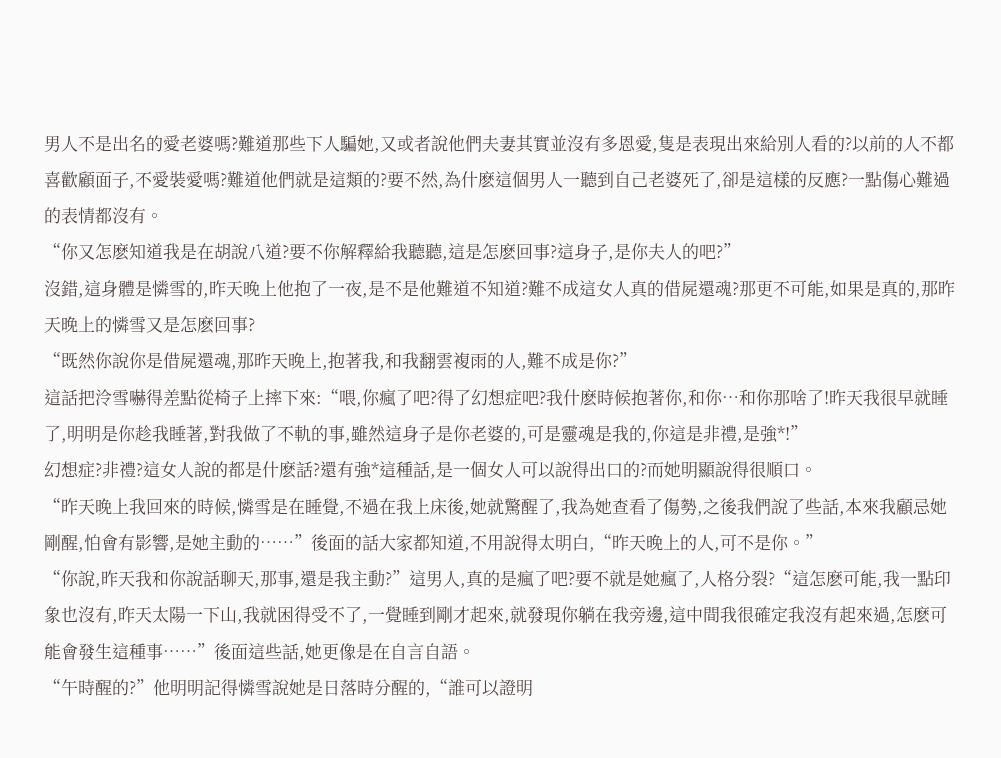男人不是出名的愛老婆嗎?難道那些下人騙她,又或者說他們夫妻其實並沒有多恩愛,隻是表現出來給別人看的?以前的人不都喜歡顧面子,不愛裝愛嗎?難道他們就是這類的?要不然,為什麽這個男人一聽到自己老婆死了,卻是這樣的反應?一點傷心難過的表情都沒有。
“你又怎麽知道我是在胡說八道?要不你解釋給我聽聽,這是怎麽回事?這身子,是你夫人的吧?”
沒錯,這身體是憐雪的,昨天晚上他抱了一夜,是不是他難道不知道?難不成這女人真的借屍還魂?那更不可能,如果是真的,那昨天晚上的憐雪又是怎麽回事?
“既然你說你是借屍還魂,那昨天晚上,抱著我,和我翻雲複雨的人,難不成是你?”
這話把泠雪嚇得差點從椅子上摔下來:“喂,你瘋了吧?得了幻想症吧?我什麽時候抱著你,和你…和你那啥了!昨天我很早就睡了,明明是你趁我睡著,對我做了不軌的事,雖然這身子是你老婆的,可是靈魂是我的,你這是非禮,是強*!”
幻想症?非禮?這女人說的都是什麽話?還有強*這種話,是一個女人可以說得出口的?而她明顯說得很順口。
“昨天晚上我回來的時候,憐雪是在睡覺,不過在我上床後,她就驚醒了,我為她查看了傷勢,之後我們說了些話,本來我顧忌她剛醒,怕會有影響,是她主動的……”後面的話大家都知道,不用說得太明白,“昨天晚上的人,可不是你。”
“你說,昨天我和你說話聊天,那事,還是我主動?”這男人,真的是瘋了吧?要不就是她瘋了,人格分裂?“這怎麽可能,我一點印象也沒有,昨天太陽一下山,我就困得受不了,一覺睡到剛才起來,就發現你躺在我旁邊,這中間我很確定我沒有起來過,怎麽可能會發生這種事……”後面這些話,她更像是在自言自語。
“午時醒的?”他明明記得憐雪說她是日落時分醒的,“誰可以證明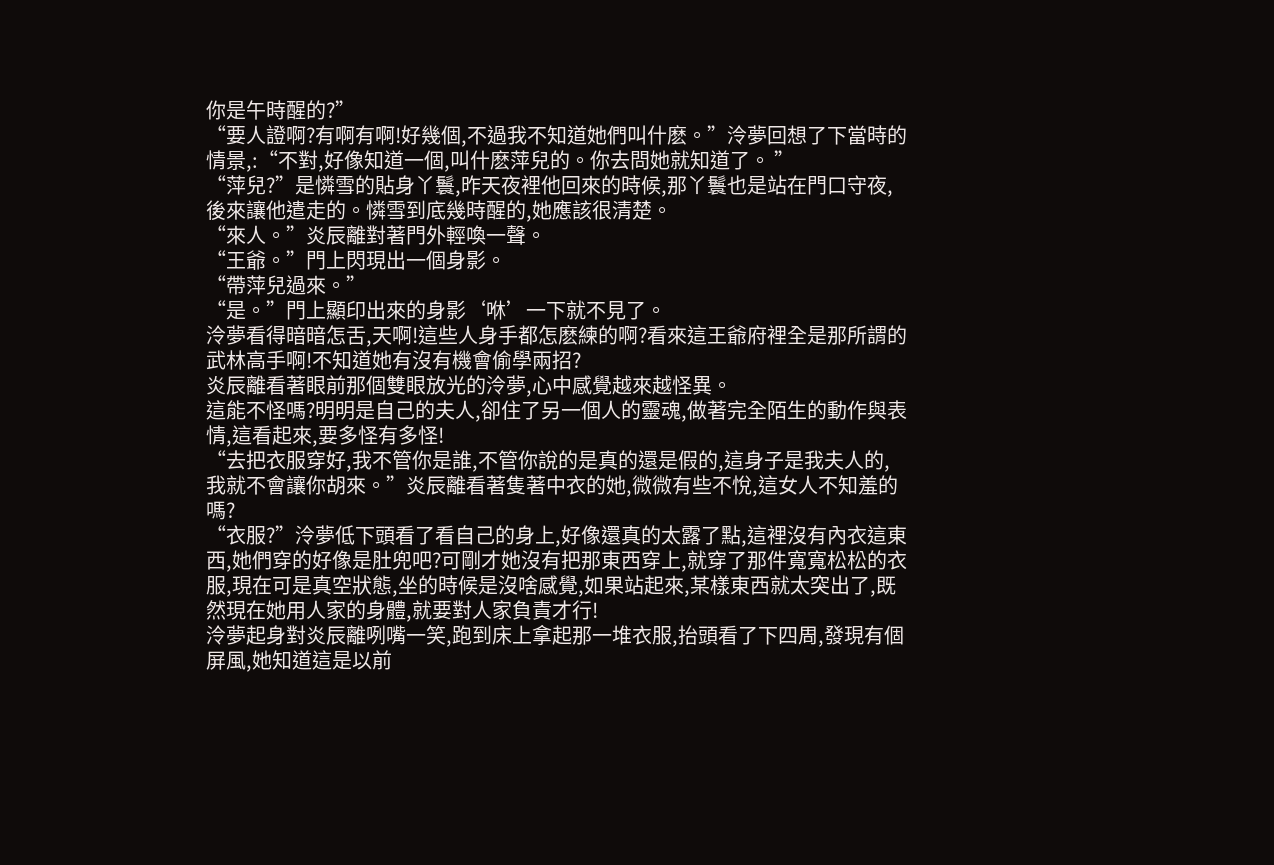你是午時醒的?”
“要人證啊?有啊有啊!好幾個,不過我不知道她們叫什麽。”泠夢回想了下當時的情景,:“不對,好像知道一個,叫什麽萍兒的。你去問她就知道了。 ”
“萍兒?”是憐雪的貼身丫鬟,昨天夜裡他回來的時候,那丫鬟也是站在門口守夜,後來讓他遣走的。憐雪到底幾時醒的,她應該很清楚。
“來人。”炎辰離對著門外輕喚一聲。
“王爺。”門上閃現出一個身影。
“帶萍兒過來。”
“是。”門上顯印出來的身影‘咻’一下就不見了。
泠夢看得暗暗怎舌,天啊!這些人身手都怎麽練的啊?看來這王爺府裡全是那所謂的武林高手啊!不知道她有沒有機會偷學兩招?
炎辰離看著眼前那個雙眼放光的泠夢,心中感覺越來越怪異。
這能不怪嗎?明明是自己的夫人,卻住了另一個人的靈魂,做著完全陌生的動作與表情,這看起來,要多怪有多怪!
“去把衣服穿好,我不管你是誰,不管你說的是真的還是假的,這身子是我夫人的,我就不會讓你胡來。”炎辰離看著隻著中衣的她,微微有些不悅,這女人不知羞的嗎?
“衣服?”泠夢低下頭看了看自己的身上,好像還真的太露了點,這裡沒有內衣這東西,她們穿的好像是肚兜吧?可剛才她沒有把那東西穿上,就穿了那件寬寬松松的衣服,現在可是真空狀態,坐的時候是沒啥感覺,如果站起來,某樣東西就太突出了,既然現在她用人家的身體,就要對人家負責才行!
泠夢起身對炎辰離咧嘴一笑,跑到床上拿起那一堆衣服,抬頭看了下四周,發現有個屏風,她知道這是以前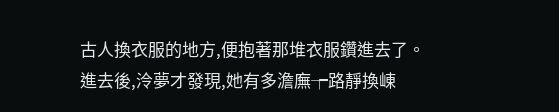古人換衣服的地方,便抱著那堆衣服鑽進去了。
進去後,泠夢才發現,她有多澹廡┮路靜換崠